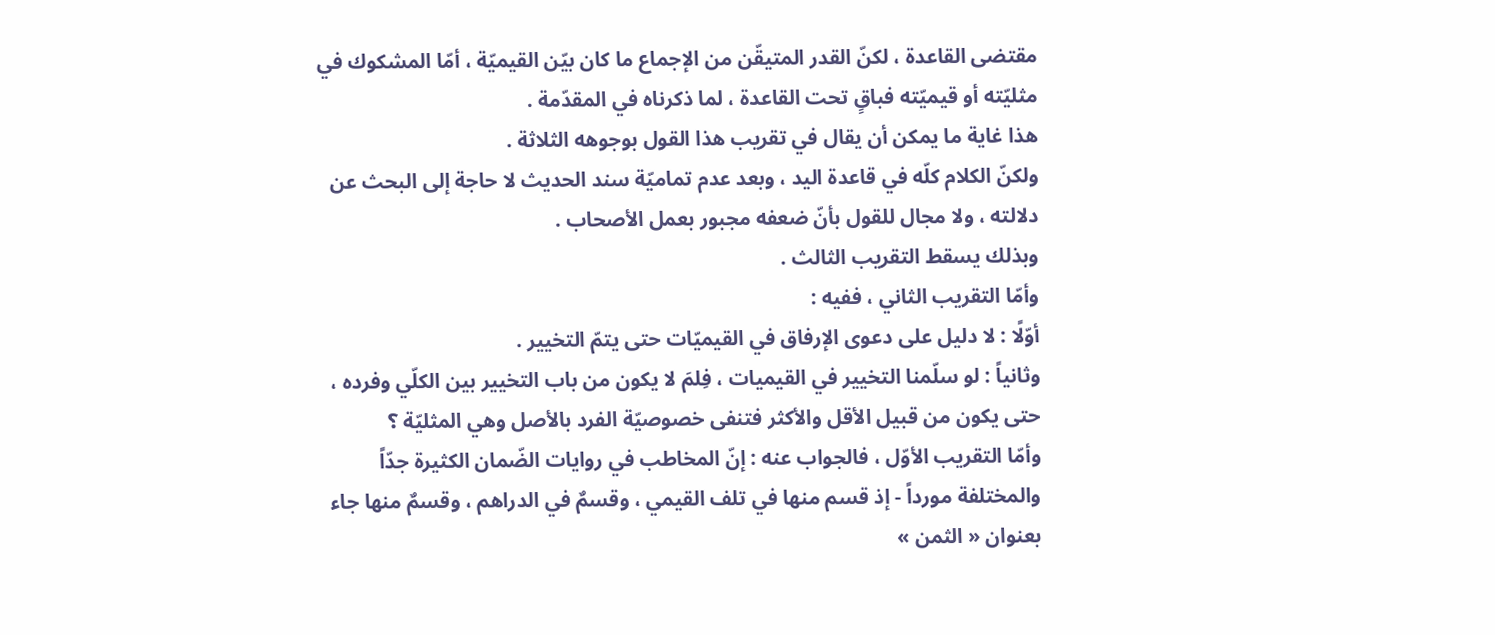مقتضى القاعدة ، لكنّ القدر المتيقّن من الإجماع ما كان بيّن القيميّة ، أمّا المشكوك في مثليّته أو قيميّته فباقٍ تحت القاعدة ، لما ذكرناه في المقدّمة .
هذا غاية ما يمكن أن يقال في تقريب هذا القول بوجوهه الثلاثة .
ولكنّ الكلام كلّه في قاعدة اليد ، وبعد عدم تماميّة سند الحديث لا حاجة إلى البحث عن دلالته ، ولا مجال للقول بأنّ ضعفه مجبور بعمل الأصحاب .
وبذلك يسقط التقريب الثالث .
وأمّا التقريب الثاني ، ففيه :
أوّلًا : لا دليل على دعوى الإرفاق في القيميّات حتى يتمّ التخيير .
وثانياً : لو سلّمنا التخيير في القيميات ، فِلمَ لا يكون من باب التخيير بين الكلّي وفرده ، حتى يكون من قبيل الأقل والأكثر فتنفى خصوصيّة الفرد بالأصل وهي المثليّة ؟
وأمّا التقريب الأوّل ، فالجواب عنه : إنّ المخاطب في روايات الضّمان الكثيرة جدّاً والمختلفة مورداً - إذ قسم منها في تلف القيمي ، وقسمٌ في الدراهم ، وقسمٌ منها جاء بعنوان « الثمن »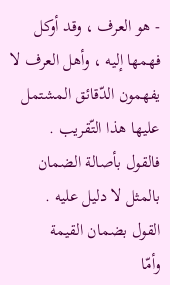- هو العرف ، وقد أوكل فهمها إليه ، وأهل العرف لا يفهمون الدّقائق المشتمل عليها هذا التّقريب .
فالقول بأصالة الضمان بالمثل لا دليل عليه .
القول بضمان القيمة
وأمّا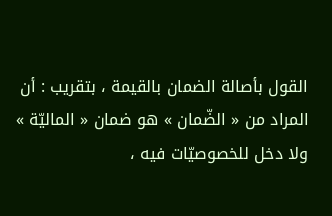القول بأصالة الضمان بالقيمة ، بتقريب : أن المراد من « الضّمان » هو ضمان « الماليّة » ولا دخل للخصوصيّات فيه ،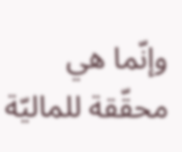وإنّما هي محقّقة للماليّة